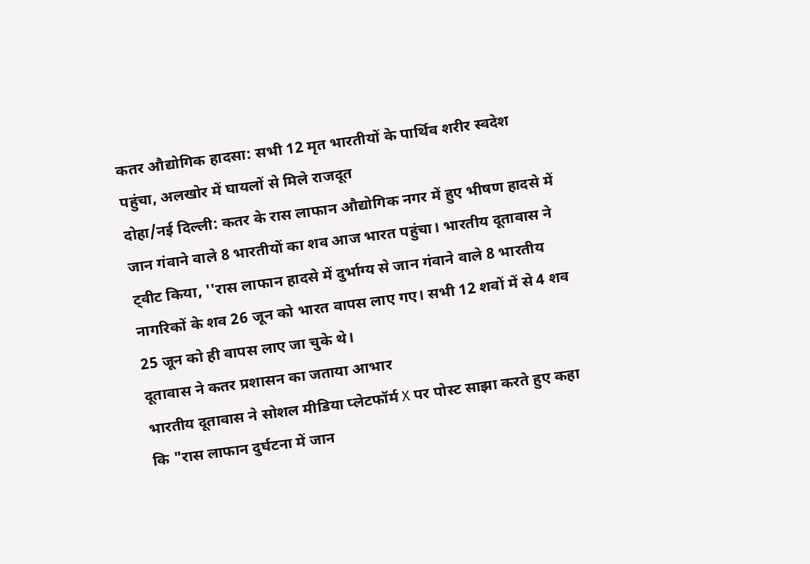कतर औद्योगिक हादसा: सभी 12 मृत भारतीयों के पार्थिव शरीर स्वदेश पहुंचा, अलखोर में घायलों से मिले राजदूत
दोहा/नई दिल्ली: कतर के रास लाफान औद्योगिक नगर में हुए भीषण हादसे में जान गंवाने वाले 8 भारतीयों का शव आज भारत पहुंचा। भारतीय दूतावास ने ट्वीट किया, ''रास लाफान हादसे में दुर्भाग्य से जान गंवाने वाले 8 भारतीय नागरिकों के शव 26 जून को भारत वापस लाए गए। सभी 12 शवों में से 4 शव 25 जून को ही वापस लाए जा चुके थे।
दूतावास ने कतर प्रशासन का जताया आभार
भारतीय दूतावास ने सोशल मीडिया प्लेटफॉर्म X पर पोस्ट साझा करते हुए कहा कि "रास लाफान दुर्घटना में जान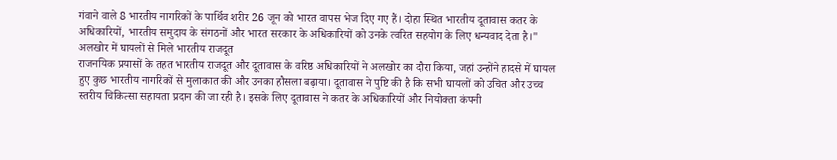गंवाने वाले 8 भारतीय नागरिकों के पार्थिव शरीर 26 जून को भारत वापस भेज दिए गए हैं। दोहा स्थित भारतीय दूतावास कतर के अधिकारियों, भारतीय समुदाय के संगठनों और भारत सरकार के अधिकारियों को उनके त्वरित सहयोग के लिए धन्यवाद देता है।"
अलखोर में घायलों से मिले भारतीय राजदूत
राजनयिक प्रयासों के तहत भारतीय राजदूत और दूतावास के वरिष्ठ अधिकारियों ने अलखोर का दौरा किया, जहां उन्होंने हादसे में घायल हुए कुछ भारतीय नागरिकों से मुलाकात की और उनका हौसला बढ़ाया। दूतावास ने पुष्टि की है कि सभी घायलों को उचित और उच्च स्तरीय चिकित्सा सहायता प्रदान की जा रही है। इसके लिए दूतावास ने कतर के अधिकारियों और नियोक्ता कंपनी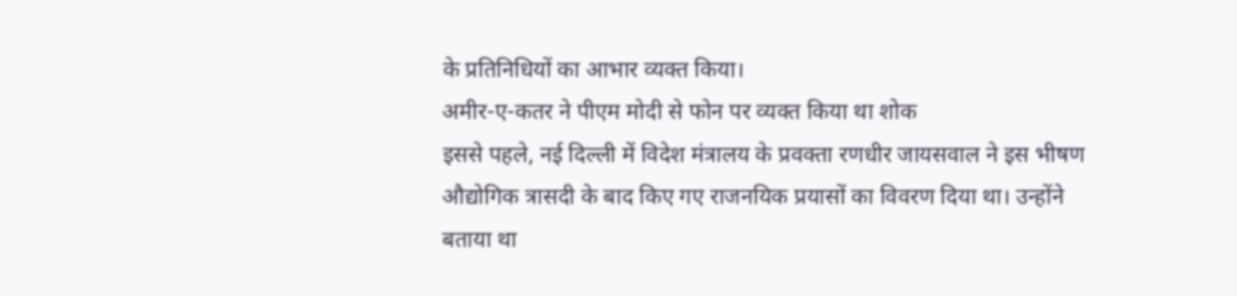के प्रतिनिधियों का आभार व्यक्त किया।
अमीर-ए-कतर ने पीएम मोदी से फोन पर व्यक्त किया था शोक
इससे पहले, नई दिल्ली में विदेश मंत्रालय के प्रवक्ता रणधीर जायसवाल ने इस भीषण औद्योगिक त्रासदी के बाद किए गए राजनयिक प्रयासों का विवरण दिया था। उन्होंने बताया था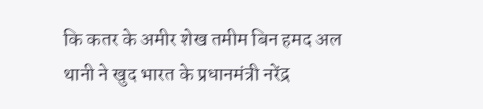कि कतर के अमीर शेख तमीम बिन हमद अल थानी ने खुद भारत के प्रधानमंत्री नरेंद्र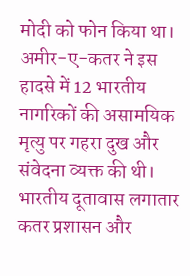मोदी को फोन किया था। अमीर-ए-कतर ने इस हादसे में 12 भारतीय नागरिकों की असामयिक मृत्यु पर गहरा दुख और संवेदना व्यक्त की थी। भारतीय दूतावास लगातार कतर प्रशासन और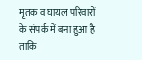मृतक व घायल परिवारों के संपर्क में बना हुआ है ताकि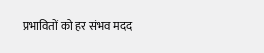प्रभावितों को हर संभव मदद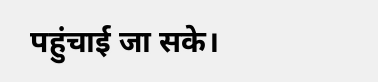पहुंचाई जा सके।